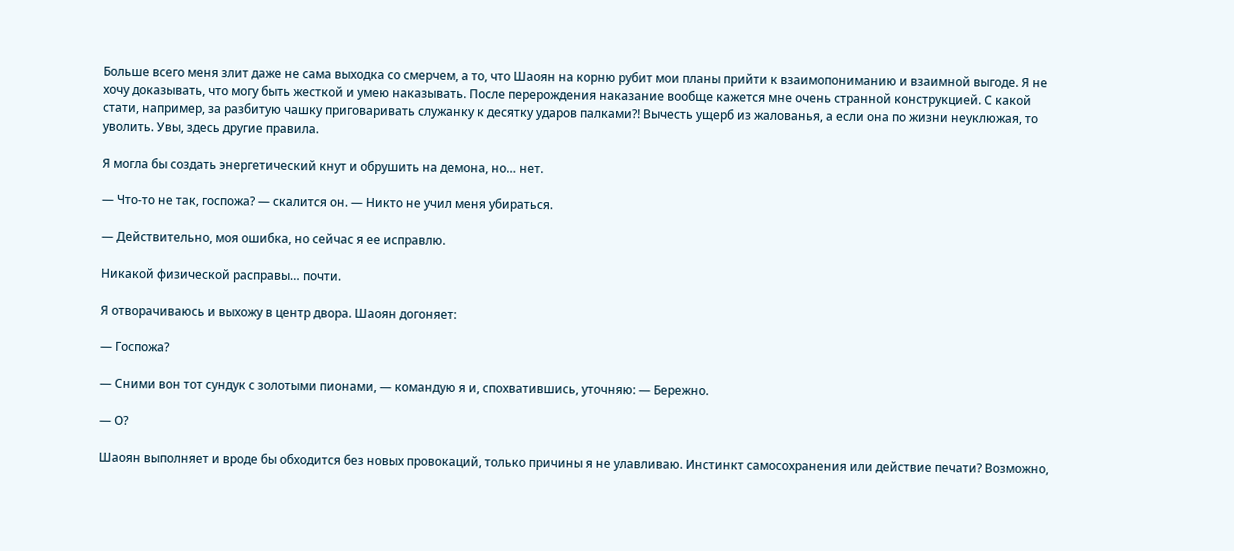Больше всего меня злит даже не сама выходка со смерчем, а то, что Шаоян на корню рубит мои планы прийти к взаимопониманию и взаимной выгоде. Я не хочу доказывать, что могу быть жесткой и умею наказывать. После перерождения наказание вообще кажется мне очень странной конструкцией. С какой стати, например, за разбитую чашку приговаривать служанку к десятку ударов палками⁈ Вычесть ущерб из жалованья, а если она по жизни неуклюжая, то уволить. Увы, здесь другие правила.

Я могла бы создать энергетический кнут и обрушить на демона, но… нет.

— Что-то не так, госпожа? — скалится он. — Никто не учил меня убираться.

— Действительно, моя ошибка, но сейчас я ее исправлю.

Никакой физической расправы… почти.

Я отворачиваюсь и выхожу в центр двора. Шаоян догоняет:

— Госпожа?

— Сними вон тот сундук с золотыми пионами, — командую я и, спохватившись, уточняю: — Бережно.

— О?

Шаоян выполняет и вроде бы обходится без новых провокаций, только причины я не улавливаю. Инстинкт самосохранения или действие печати? Возможно,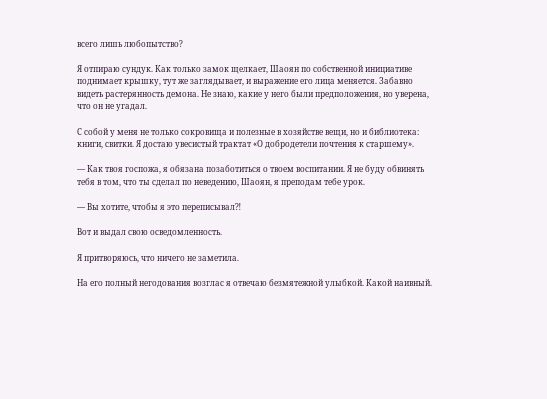всего лишь любопытство?

Я отпираю сундук. Как только замок щелкает, Шаоян по собственной инициативе поднимает крышку, тут же заглядывает, и выражение его лица меняется. Забавно видеть растерянность демона. Не знаю, какие у него были предположения, но уверена, что он не угадал.

С собой у меня не только сокровища и полезные в хозяйстве вещи, но и библиотека: книги, свитки. Я достаю увесистый трактат «О добродетели почтения к старшему».

— Как твоя госпожа, я обязана позаботиться о твоем воспитании. Я не буду обвинять тебя в том, что ты сделал по неведению, Шаоян, я преподам тебе урок.

— Вы хотите, чтобы я это переписывал⁈

Вот и выдал свою осведомленность.

Я притворяюсь, что ничего не заметила.

На его полный негодования возглас я отвечаю безмятежной улыбкой. Какой наивный.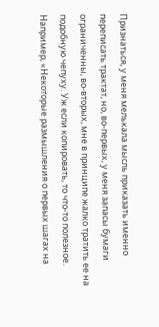Признаться, у меня мелькала мысль приказать именно переписать трактат, но, во-первых, у меня запасы бумаги ограниченны, во-вторых, мне в принципе жалко тратить ее на подобную чепуху. Уж если копировать, то что-то полезное. Например, «Некоторые размышления о первых шагах на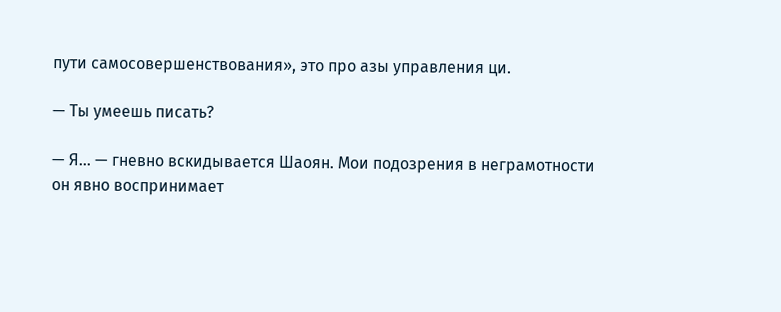пути самосовершенствования», это про азы управления ци.

— Ты умеешь писать?

— Я… — гневно вскидывается Шаоян. Мои подозрения в неграмотности он явно воспринимает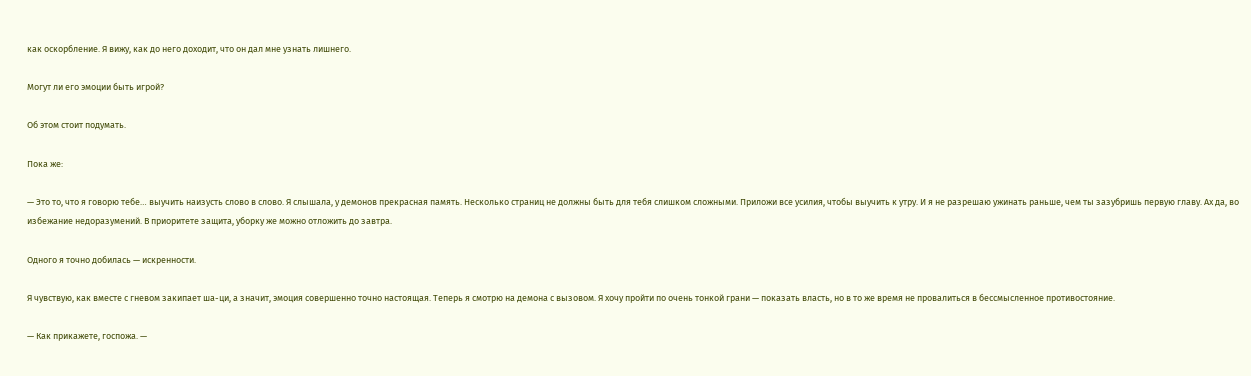как оскорбление. Я вижу, как до него доходит, что он дал мне узнать лишнего.

Могут ли его эмоции быть игрой?

Об этом стоит подумать.

Пока же:

— Это то, что я говорю тебе… выучить наизусть слово в слово. Я слышала, у демонов прекрасная память. Несколько страниц не должны быть для тебя слишком сложными. Приложи все усилия, чтобы выучить к утру. И я не разрешаю ужинать раньше, чем ты зазубришь первую главу. Ах да, во избежание недоразумений. В приоритете защита, уборку же можно отложить до завтра.

Одного я точно добилась — искренности.

Я чувствую, как вместе с гневом закипает ша-ци, а значит, эмоция совершенно точно настоящая. Теперь я смотрю на демона с вызовом. Я хочу пройти по очень тонкой грани — показать власть, но в то же время не провалиться в бессмысленное противостояние.

— Как прикажете, госпожа. —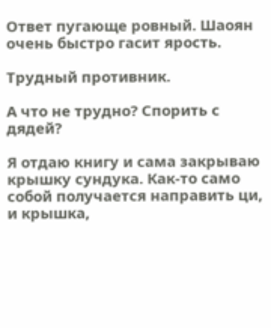Ответ пугающе ровный. Шаоян очень быстро гасит ярость.

Трудный противник.

А что не трудно? Спорить с дядей?

Я отдаю книгу и сама закрываю крышку сундука. Как-то само собой получается направить ци, и крышка,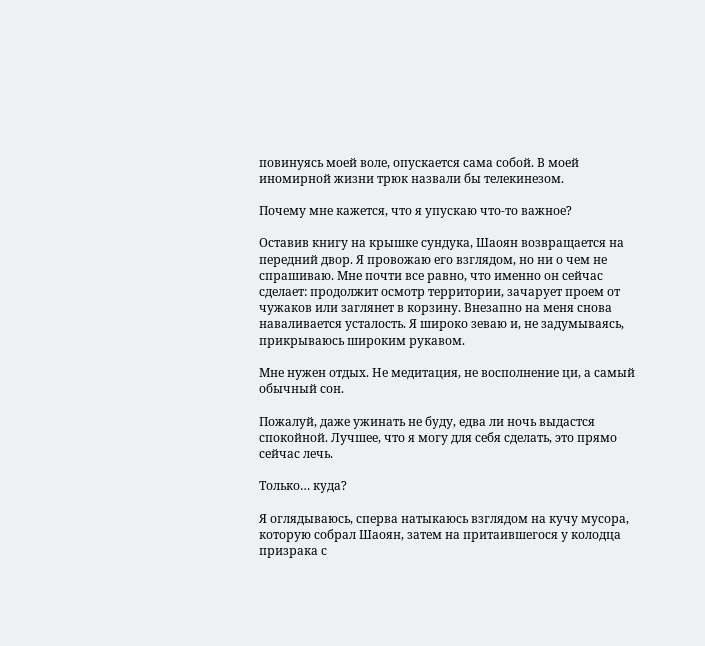повинуясь моей воле, опускается сама собой. В моей иномирной жизни трюк назвали бы телекинезом.

Почему мне кажется, что я упускаю что-то важное?

Оставив книгу на крышке сундука, Шаоян возвращается на передний двор. Я провожаю его взглядом, но ни о чем не спрашиваю. Мне почти все равно, что именно он сейчас сделает: продолжит осмотр территории, зачарует проем от чужаков или заглянет в корзину. Внезапно на меня снова наваливается усталость. Я широко зеваю и, не задумываясь, прикрываюсь широким рукавом.

Мне нужен отдых. Не медитация, не восполнение ци, а самый обычный сон.

Пожалуй, даже ужинать не буду, едва ли ночь выдастся спокойной. Лучшее, что я могу для себя сделать, это прямо сейчас лечь.

Только… куда?

Я оглядываюсь, сперва натыкаюсь взглядом на кучу мусора, которую собрал Шаоян, затем на притаившегося у колодца призрака с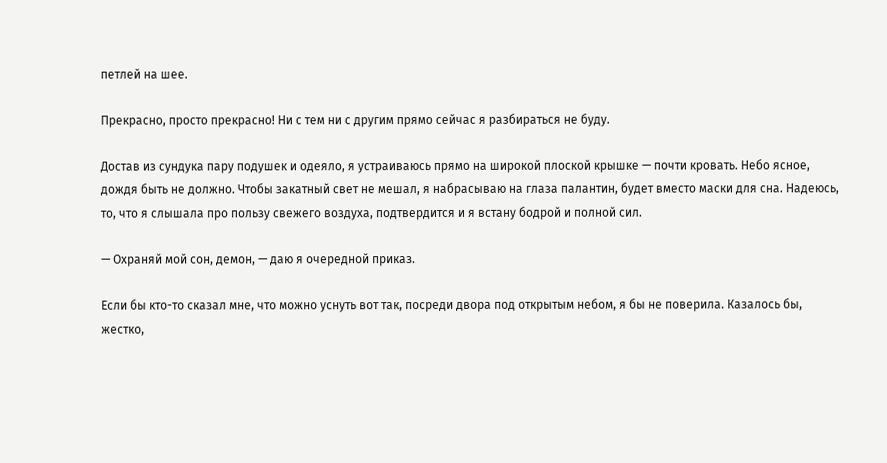петлей на шее.

Прекрасно, просто прекрасно! Ни с тем ни с другим прямо сейчас я разбираться не буду.

Достав из сундука пару подушек и одеяло, я устраиваюсь прямо на широкой плоской крышке — почти кровать. Небо ясное, дождя быть не должно. Чтобы закатный свет не мешал, я набрасываю на глаза палантин, будет вместо маски для сна. Надеюсь, то, что я слышала про пользу свежего воздуха, подтвердится и я встану бодрой и полной сил.

— Охраняй мой сон, демон, — даю я очередной приказ.

Если бы кто-то сказал мне, что можно уснуть вот так, посреди двора под открытым небом, я бы не поверила. Казалось бы, жестко,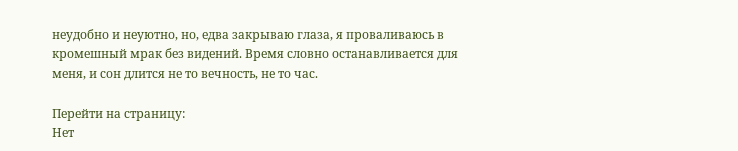неудобно и неуютно, но, едва закрываю глаза, я проваливаюсь в кромешный мрак без видений. Время словно останавливается для меня, и сон длится не то вечность, не то час.

Перейти на страницу:
Нет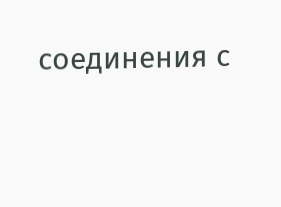соединения с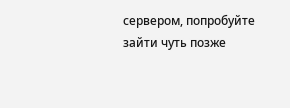сервером, попробуйте зайти чуть позже